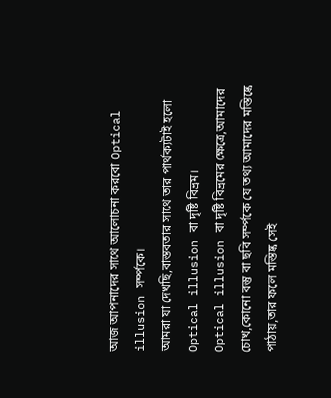আজ আপনাদের সাথে আলোচনা করবো Optical illusion সর্ম্পকে।
আমরা যা দেখছি,বাস্তবতার সাথে তার পার্থক্যটাই হলো Optical illusion বা দৃষ্টি বিভ্রম।
Optical illusion বা দৃষ্টি বিভ্রমের ক্ষেত্রে,আমাদের চোখ,কোনো বস্তু বা ছবি সর্ম্পকে যে তথ্য আমাদের মস্তিষ্কে পাঠায়,তার ফলে মস্তিষ্ক সেই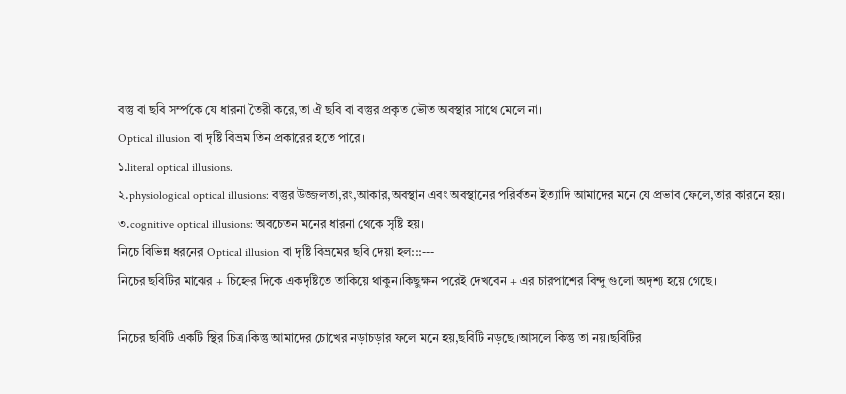বস্তু বা ছবি সর্ম্পকে যে ধারনা তৈরী করে,তা ঐ ছবি বা বস্তুর প্রকৃত ভৌত অবস্থার সাথে মেলে না।
Optical illusion বা দৃষ্টি বিভ্রম তিন প্রকারের হতে পারে।
১.literal optical illusions.
২.physiological optical illusions: বস্তুর উজ্জলতা,রং,আকার,অবস্থান এবং অবস্থানের পরির্বতন ইত্যাদি আমাদের মনে যে প্রভাব ফেলে,তার কারনে হয়।
৩.cognitive optical illusions: অবচেতন মনের ধারনা থেকে সৃষ্টি হয়।
নিচে বিভিন্ন ধরনের Optical illusion বা দৃষ্টি বিভ্রমের ছবি দেয়া হল:::---
নিচের ছবিটির মাঝের + চিহ্নের দিকে একদৃষ্টিতে তাকিয়ে থাকুন।কিছুক্ষন পরেই দেখবেন + এর চারপাশের বিন্দু গুলো অদৃশ্য হয়ে গেছে।

নিচের ছবিটি একটি স্থির চিত্র।কিন্তু আমাদের চোখের নড়াচড়ার ফলে মনে হয়,ছবিটি নড়ছে।আসলে কিন্তু তা নয়।ছবিটির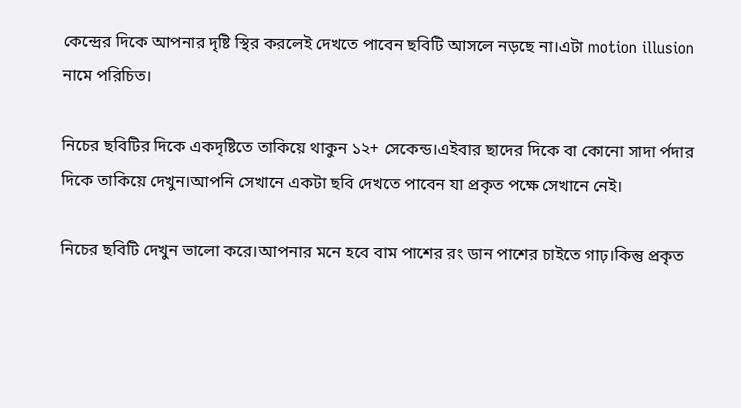কেন্দ্রের দিকে আপনার দৃষ্টি স্থির করলেই দেখতে পাবেন ছবিটি আসলে নড়ছে না।এটা motion illusion নামে পরিচিত।

নিচের ছবিটির দিকে একদৃষ্টিতে তাকিয়ে থাকুন ১২+ সেকেন্ড।এইবার ছাদের দিকে বা কোনো সাদা র্পদার দিকে তাকিয়ে দেখুন।আপনি সেখানে একটা ছবি দেখতে পাবেন যা প্রকৃত পক্ষে সেখানে নেই।

নিচের ছবিটি দেখুন ভালো করে।আপনার মনে হবে বাম পাশের রং ডান পাশের চাইতে গাঢ়।কিন্তু প্রকৃত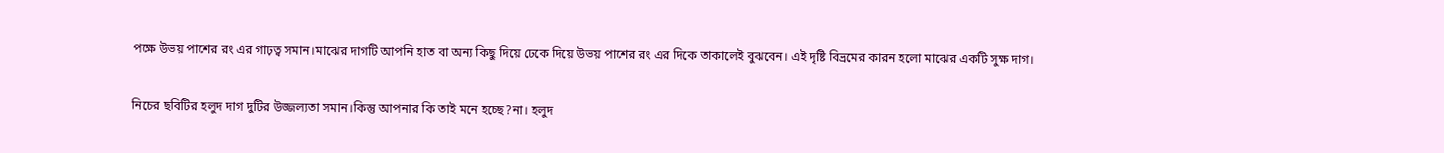পক্ষে উভয় পাশের রং এর গাঢ়ত্ব সমান।মাঝের দাগটি আপনি হাত বা অন্য কিছু দিয়ে ঢেকে দিয়ে উভয় পাশের রং এর দিকে তাকালেই বুঝবেন। এই দৃষ্টি বিভ্রমের কারন হলো মাঝের একটি সুক্ষ দাগ।

নিচের ছবিটির হলুদ দাগ দুটির উজ্জল্যতা সমান।কিন্তু আপনার কি তাই মনে হচ্ছে?না। হলুদ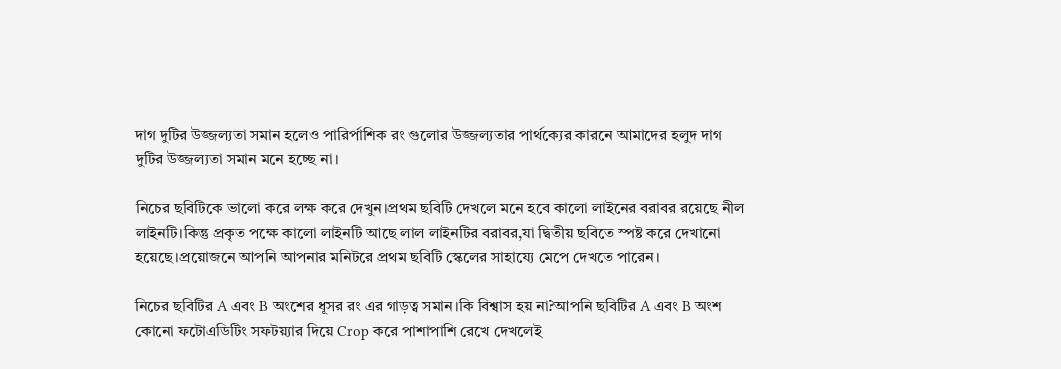দাগ দুটির উজ্জল্যতা সমান হলেও পারির্পাশিক রং গুলোর উজ্জল্যতার পার্থক্যের কারনে আমাদের হলুদ দাগ দুটির উজ্জল্যতা সমান মনে হচ্ছে না।

নিচের ছবিটিকে ভালো করে লক্ষ করে দেখুন।প্রথম ছবিটি দেখলে মনে হবে কালো লাইনের বরাবর রয়েছে নীল লাইনটি।কিন্তু প্রকৃত পক্ষে কালো লাইনটি আছে লাল লাইনটির বরাবর,যা দ্বিতীয় ছবিতে স্পষ্ট করে দেখানো হয়েছে।প্রয়োজনে আপনি আপনার মনিটরে প্রথম ছবিটি স্কেলের সাহায্যে মেপে দেখতে পারেন।

নিচের ছবিটির A এবং B অংশের ধূসর রং এর গাড়ত্ব সমান।কি বিশ্বাস হয় না?আপনি ছবিটির A এবং B অংশ কোনো ফটোএডিটিং সফটয়্যার দিয়ে Crop করে পাশাপাশি রেখে দেখলেই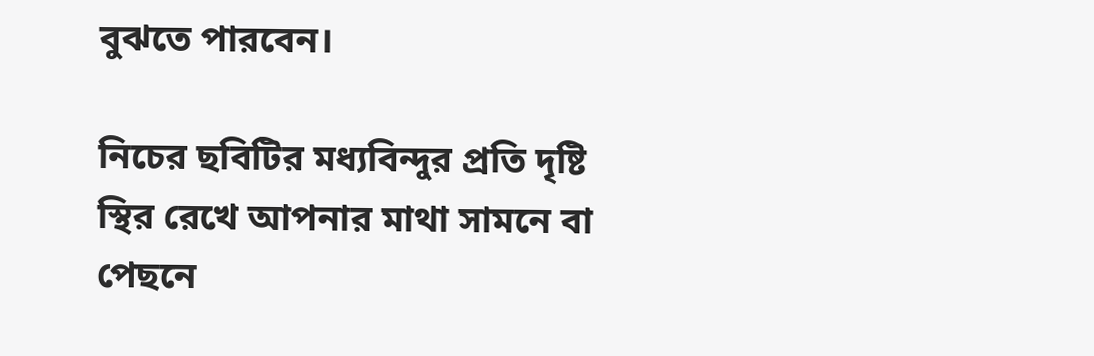বুঝতে পারবেন।

নিচের ছবিটির মধ্যবিন্দুর প্রতি দৃষ্টি স্থির রেখে আপনার মাথা সামনে বা পেছনে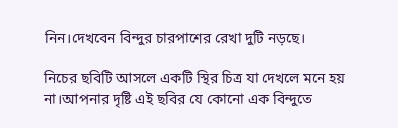নিন।দেখবেন বিন্দুর চারপাশের রেখা দুটি নড়ছে।

নিচের ছবিটি আসলে একটি স্থির চিত্র যা দেখলে মনে হয় না।আপনার দৃষ্টি এই ছবির যে কোনো এক বিন্দুতে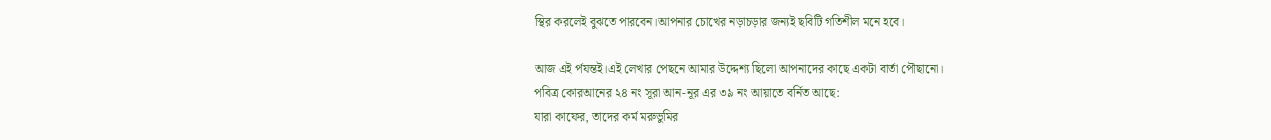স্থির করলেই বুঝতে পারবেন।আপনার চোখের নড়াচড়ার জন্যই ছবিটি গতিশীল মনে হবে।

আজ এই র্পযন্তই।এই লেখার পেছনে আমার উদ্দেশ্য ছিলো আপনাদের কাছে একটা বার্তা পৌছানো।
পবিত্র কোরআনের ২৪ নং সূরা আন-নূর এর ৩৯ নং আয়াতে বর্নিত আছে:
যারা কাফের, তাদের কর্ম মরুভুমির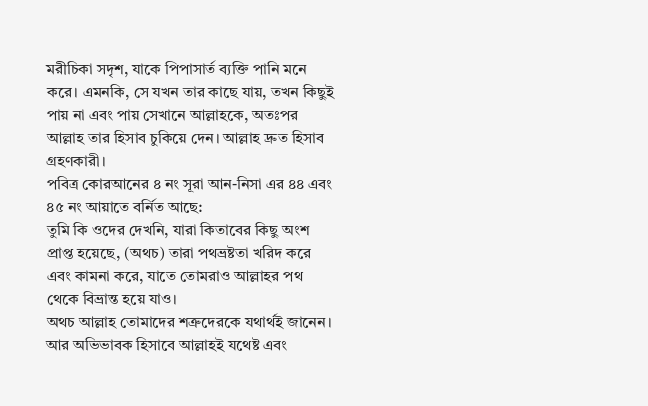মরীচিকা সদৃশ, যাকে পিপাসার্ত ব্যক্তি পানি মনে করে। এমনকি, সে যখন তার কাছে যায়, তখন কিছুই পায় না এবং পায় সেখানে আল্লাহকে, অতঃপর আল্লাহ তার হিসাব চুকিয়ে দেন। আল্লাহ দ্রুত হিসাব গ্রহণকারী।
পবিত্র কোরআনের ৪ নং সূরা আন-নিসা এর ৪৪ এবং ৪৫ নং আয়াতে বর্নিত আছে:
তুমি কি ওদের দেখনি, যারা কিতাবের কিছু অংশ প্রাপ্ত হয়েছে, (অথচ) তারা পথভ্রষ্টতা খরিদ করে এবং কামনা করে, যাতে তোমরাও আল্লাহর পথ থেকে বিভ্রান্ত হয়ে যাও।
অথচ আল্লাহ তোমাদের শত্রুদেরকে যথার্থই জানেন। আর অভিভাবক হিসাবে আল্লাহই যথেষ্ট এবং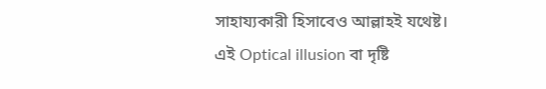সাহায্যকারী হিসাবেও আল্লাহই যথেষ্ট।
এই Optical illusion বা দৃষ্টি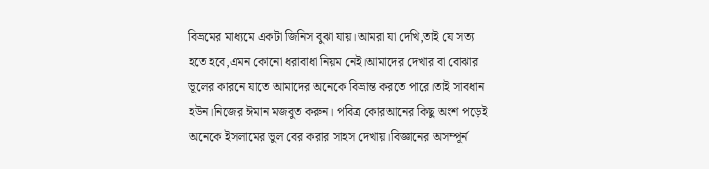বিভ্রমের মাধ্যমে একটা জিনিস বুঝা যায়।আমরা যা দেখি,তাই যে সত্য হতে হবে,এমন কোনো ধরাবাধা নিয়ম নেই।আমাদের দেখার বা বোঝার ভূলের কারনে যাতে আমাদের অনেকে বিভ্রান্ত করতে পারে।তাই সাবধান হউন।নিজের ঈমান মজবুত করুন। পবিত্র কোরআনের কিছু অংশ পড়েই অনেকে ইসলামের ভুল বের করার সাহস দেখায়।বিজ্ঞানের অসম্পূর্ন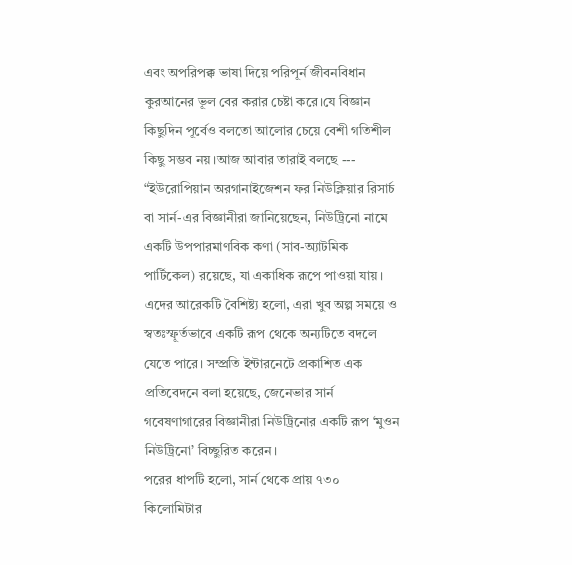এবং অপরিপক্ক ভাষা দিয়ে পরিপূর্ন জীবনবিধান কুরআনের ভূল বের করার চেষ্টা করে।যে বিজ্ঞান কিছুদিন পূর্বেও বলতো আলোর চেয়ে বেশী গতিশীল কিছু সম্ভব নয়।আজ আবার তারাই বলছে ---
“ইউরোপিয়ান অরগানাইজেশন ফর নিউক্লিয়ার রিসার্চ বা সার্ন-এর বিজ্ঞানীরা জানিয়েছেন, নিউট্রিনো নামে একটি উপপারমাণবিক কণা (সাব-অ্যাটমিক পার্টিকেল) রয়েছে, যা একাধিক রূপে পাওয়া যায়। এদের আরেকটি বৈশিষ্ট্য হলো, এরা খুব অল্প সময়ে ও স্বতঃস্ফূর্তভাবে একটি রূপ থেকে অন্যটিতে বদলে যেতে পারে। সম্প্রতি ইন্টারনেটে প্রকাশিত এক প্রতিবেদনে বলা হয়েছে, জেনেভার সার্ন গবেষণাগারের বিজ্ঞানীরা নিউট্রিনোর একটি রূপ ‘মুওন নিউট্রিনো’ বিচ্ছুরিত করেন।
পরের ধাপটি হলো, সার্ন থেকে প্রায় ৭৩০ কিলোমিটার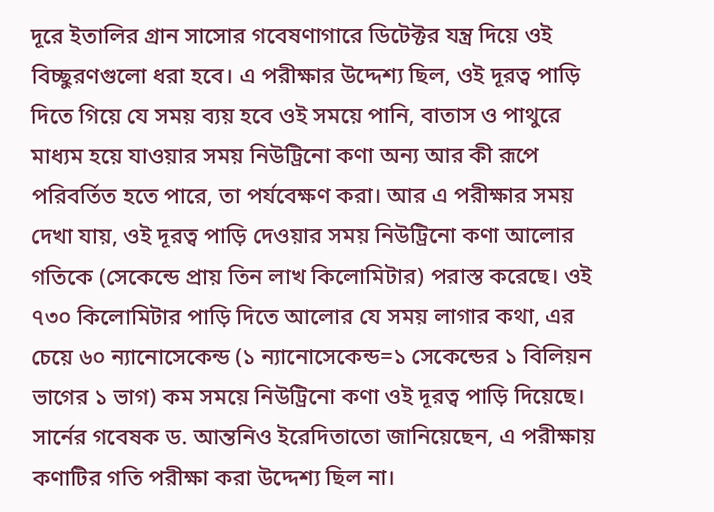দূরে ইতালির গ্রান সাসোর গবেষণাগারে ডিটেক্টর যন্ত্র দিয়ে ওই বিচ্ছুরণগুলো ধরা হবে। এ পরীক্ষার উদ্দেশ্য ছিল, ওই দূরত্ব পাড়ি দিতে গিয়ে যে সময় ব্যয় হবে ওই সময়ে পানি, বাতাস ও পাথুরে মাধ্যম হয়ে যাওয়ার সময় নিউট্রিনো কণা অন্য আর কী রূপে পরিবর্তিত হতে পারে, তা পর্যবেক্ষণ করা। আর এ পরীক্ষার সময় দেখা যায়, ওই দূরত্ব পাড়ি দেওয়ার সময় নিউট্রিনো কণা আলোর গতিকে (সেকেন্ডে প্রায় তিন লাখ কিলোমিটার) পরাস্ত করেছে। ওই ৭৩০ কিলোমিটার পাড়ি দিতে আলোর যে সময় লাগার কথা, এর চেয়ে ৬০ ন্যানোসেকেন্ড (১ ন্যানোসেকেন্ড=১ সেকেন্ডের ১ বিলিয়ন ভাগের ১ ভাগ) কম সময়ে নিউট্রিনো কণা ওই দূরত্ব পাড়ি দিয়েছে।
সার্নের গবেষক ড. আন্তনিও ইরেদিতাতো জানিয়েছেন, এ পরীক্ষায় কণাটির গতি পরীক্ষা করা উদ্দেশ্য ছিল না।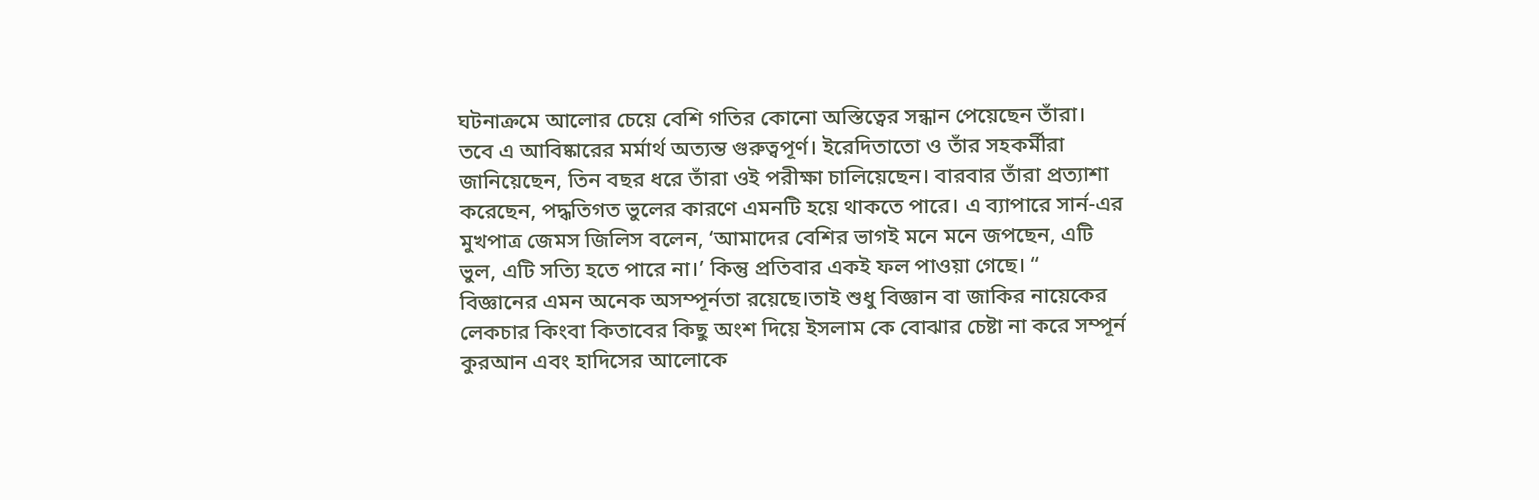ঘটনাক্রমে আলোর চেয়ে বেশি গতির কোনো অস্তিত্বের সন্ধান পেয়েছেন তাঁরা। তবে এ আবিষ্কারের মর্মার্থ অত্যন্ত গুরুত্বপূর্ণ। ইরেদিতাতো ও তাঁর সহকর্মীরা জানিয়েছেন, তিন বছর ধরে তাঁরা ওই পরীক্ষা চালিয়েছেন। বারবার তাঁরা প্রত্যাশা করেছেন, পদ্ধতিগত ভুলের কারণে এমনটি হয়ে থাকতে পারে। এ ব্যাপারে সার্ন-এর মুখপাত্র জেমস জিলিস বলেন, ‘আমাদের বেশির ভাগই মনে মনে জপছেন, এটি ভুল, এটি সত্যি হতে পারে না।’ কিন্তু প্রতিবার একই ফল পাওয়া গেছে। “
বিজ্ঞানের এমন অনেক অসম্পূর্নতা রয়েছে।তাই শুধু বিজ্ঞান বা জাকির নায়েকের লেকচার কিংবা কিতাবের কিছু অংশ দিয়ে ইসলাম কে বোঝার চেষ্টা না করে সম্পূর্ন কুরআন এবং হাদিসের আলোকে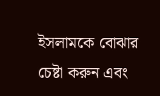ইসলামকে বোঝার চেষ্টা করুন এবং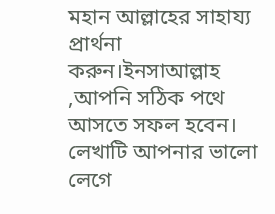মহান আল্লাহের সাহায্য প্রার্থনা করুন।ইনসাআল্লাহ ,আপনি সঠিক পথে আসতে সফল হবেন।
লেখাটি আপনার ভালো লেগে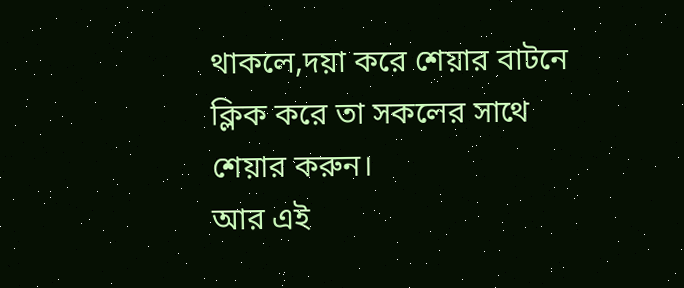থাকলে,দয়া করে শেয়ার বাটনে ক্লিক করে তা সকলের সাথে শেয়ার করুন।
আর এই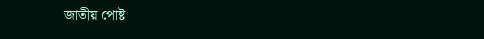জাতীয় পোষ্ট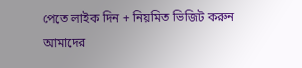পেতে লাইক দিন + নিয়মিত ভিজিট করুন আমাদের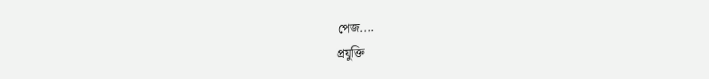পেজ....
প্রযুক্তি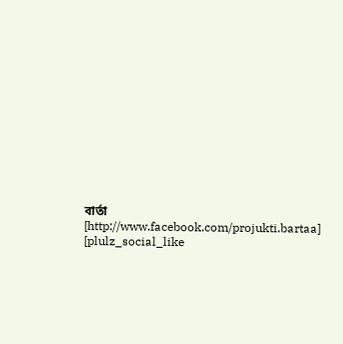বার্তা [http://www.facebook.com/projukti.bartaa]
[plulz_social_like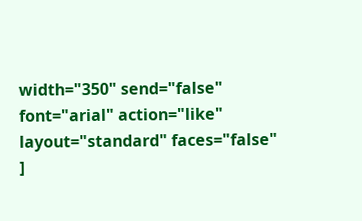width="350" send="false" font="arial" action="like" layout="standard" faces="false" ]